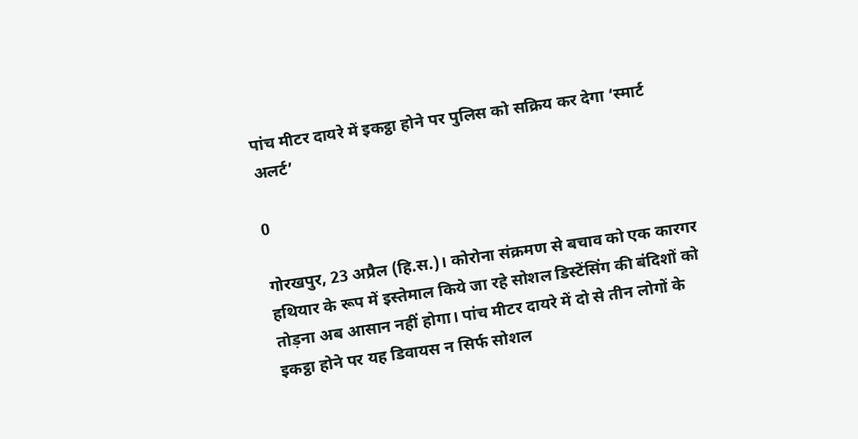पांच मीटर दायरे में इकट्ठा होने पर पुलिस को सक्रिय कर देगा ‘स्मार्ट अलर्ट’

0

गोरखपुर, 23 अप्रैल (हि.स.)। कोरोना संक्रमण से बचाव को एक कारगर हथियार के रूप में इस्तेमाल किये जा रहे सोशल डिस्टेंसिंग की बंदिशों को तोड़ना अब आसान नहीं होगा। पांच मीटर दायरे में दो से तीन लोगों के इकट्ठा होने पर यह डिवायस न सिर्फ सोशल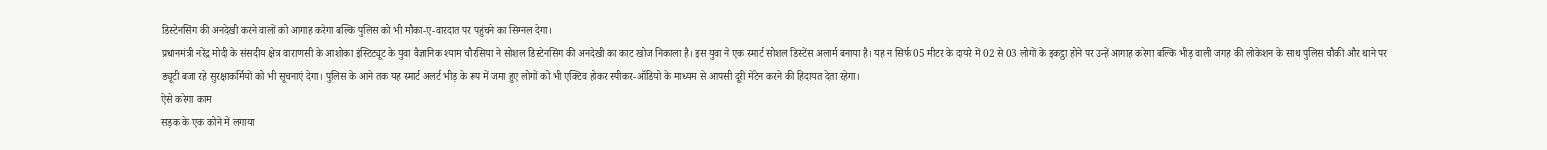डिस्टेनसिंग की अनदेखी करने वालों को आगाह करेगा बल्कि पुलिस को भी मौका-ए-वारदात पर पहुंचने का सिग्नल देगा।
प्रधानमंत्री नरेंद्र मोदी के संसदीय क्षेत्र वाराणसी के आशोका इंस्टिट्यूट के युवा वैज्ञानिक श्याम चौरसिया ने सोशल डिस्टेनसिंग की अनदेखी का काट खोज निकाला है। इस युवा ने एक स्मार्ट सोशल डिस्टेंस अलार्म बनाया है। यह न सिर्फ 05 मीटर के दायरे में 02 से 03 लोगों के इकट्ठा होने पर उन्हें आगाह करेगा बल्कि भीड़ वाली जगह की लोकेशन के साथ पुलिस चौकी और थाने पर ड्यूटी बजा रहे सुरक्षाकर्मियों को भी सूचनाएं देगा। पुलिस के आने तक यह स्मार्ट अलर्ट भीड़ के रूप में जमा हुए लोगों को भी एक्टिव होकर स्पीकर-ऑडियो के माध्यम से आपसी दूरी मेंटेन करने की हिदायत देता रहेगा।
ऐसे करेगा काम
सड़क के एक कोने में लगाया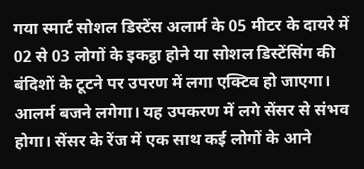गया स्मार्ट सोशल डिस्टेंस अलार्म के 05 मीटर के दायरे में 02 से 03 लोगों के इकट्ठा होने या सोशल डिस्टेंसिंग की बंदिशों के टूटने पर उपरण में लगा एक्टिव हो जाएगा। आलर्म बजने लगेगा। यह उपकरण में लगे सेंसर से संभव होगा। सेंसर के रेंज में एक साथ कई लोगों के आने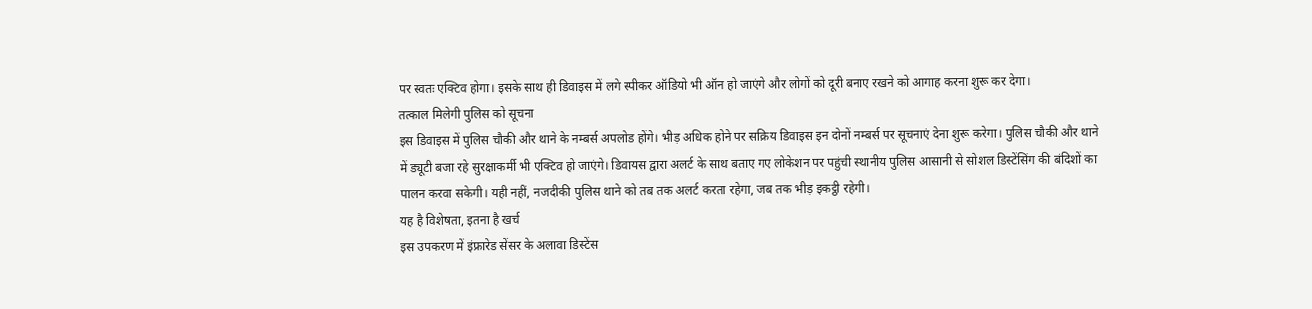पर स्वतः एक्टिव होगा। इसके साथ ही डिवाइस में लगे स्पीकर ऑडियो भी ऑन हो जाएंगे और लोगों को दूरी बनाए रखने को आगाह करना शुरू कर देगा।
तत्काल मिलेगी पुलिस को सूचना
इस डिवाइस में पुलिस चौकी और थाने के नम्बर्स अपलोड होंगे। भीड़ अधिक होने पर सक्रिय डिवाइस इन दोनों नम्बर्स पर सूचनाएं देना शुरू करेगा। पुलिस चौकी और थाने में ड्यूटी बजा रहे सुरक्षाकर्मी भी एक्टिव हो जाएंगे। डिवायस द्वारा अलर्ट के साथ बताए गए लोकेशन पर पहुंची स्थानीय पुलिस आसानी से सोशल डिस्टेंसिंग की बंदिशों का पालन करवा सकेगी। यही नहीं, नजदीकी पुलिस थाने को तब तक अलर्ट करता रहेगा, जब तक भीड़ इकट्ठी रहेगी।
यह है विशेषता, इतना है खर्च
इस उपकरण में इंफ्रारेड सेंसर के अलावा डिस्टेंस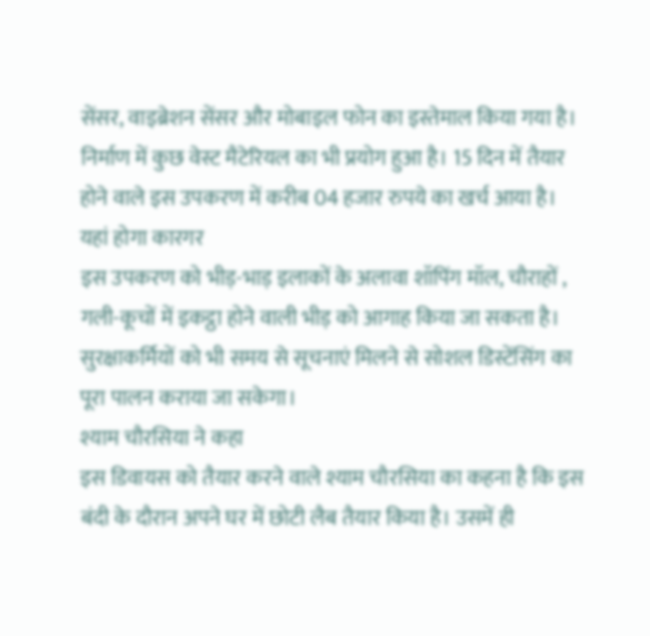सेंसर, वाइब्रेशन सेंसर और मोबाइल फोन का इस्तेमाल किया गया है। निर्माण में कुछ वेस्ट मैटेरियल का भी प्रयोग हुआ है। 15 दिन में तैयार होने वाले इस उपकरण में करीब 04 हजार रुपये का खर्च आया है।
यहां होगा कारगर
इस उपकरण को भीड़-भाड़ इलाकों के अलावा शॉपिंग मॉल, चौराहों , गली-कूचों में इकट्ठा होने वाली भीड़ को आगाह किया जा सकता है। सुरक्षाकर्मियों को भी समय से सूचनाएं मिलने से सोशल डिस्टेंसिंग का पूरा पालन कराया जा सकेगा।
श्याम चौरसिया ने कहा
इस डिवायस को तैयार करने वाले श्याम चौरसिया का कहना है कि इस बंदी के दौरान अपने घर में छोटी लैब तैयार किया है। उसमें ही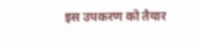इस उपकरण को तैयार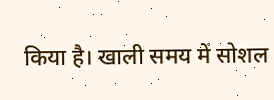किया है। खाली समय में सोशल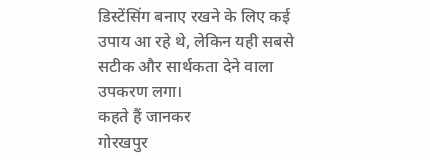डिस्टेंसिंग बनाए रखने के लिए कई उपाय आ रहे थे, लेकिन यही सबसे सटीक और सार्थकता देने वाला उपकरण लगा।
कहते हैं जानकर
गोरखपुर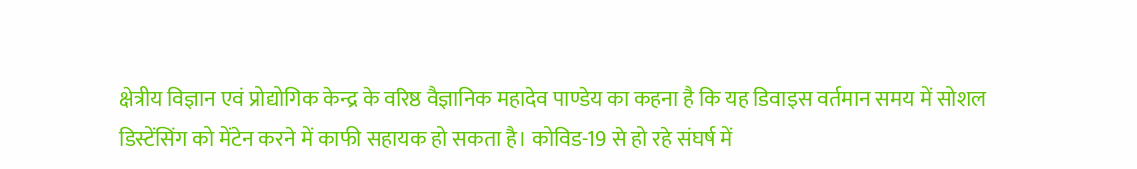क्षेत्रीय विज्ञान एवं प्रोद्योगिक केन्द्र के वरिष्ठ वैज्ञानिक महादेव पाण्डेय का कहना है कि यह डिवाइस वर्तमान समय में सोशल डिस्टेंसिंग को मेंटेन करने में काफी सहायक हो सकता है। कोविड-19 से हो रहे संघर्ष में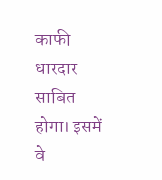काफी धारदार साबित होगा। इसमें वे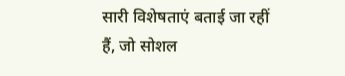सारी विशेषताएं बताई जा रहीं हैं, जो सोशल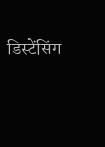डिस्टेंसिंग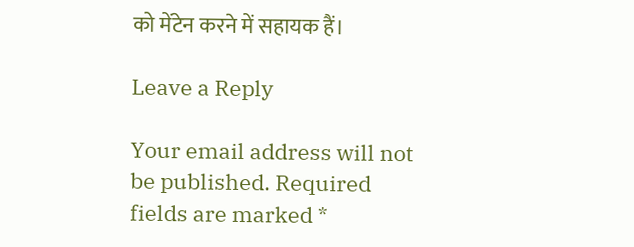को मेंटेन करने में सहायक हैं।

Leave a Reply

Your email address will not be published. Required fields are marked *